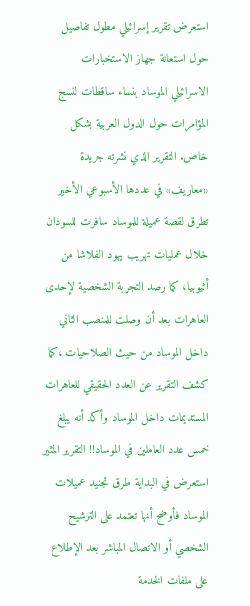استعرض تقرير إسرائيلي مطول تفاصيل حول استعانة جهاز الاستخبارات الاسرائيلي الموساد بنساء ساقطات لنسج المؤامرات حول الدول العربية بشكل خاص. التقرير الذي نشرته جريدة «معاريف» في عددها الأسبوعي الأخير تطرق لقصة عميلة للموساد سافرت للسودان خلال عمليات تهريب يهود الفلاشا من أثيوبيا، كما رصد التجربة الشخصية لإحدى العاهرات بعد أن وصلت للمنصب الثاني داخل الموساد من حيث الصلاحيات ،كما كشف التقرير عن العدد الحقيقي للعاهرات المستديمات داخل الموساد وأكد أنه يبلغ خمس عدد العاملين في الموساد!! التقرير المثير استعرض في البداية طرق تجنيد عميلات الموساد فأوضح أنها تعتمد على الترشيح الشخصي أو الاتصال المباشر بعد الإطلاع على ملفات الخدمة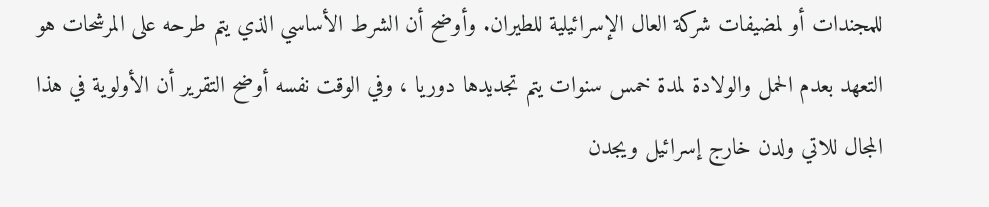للمجندات أو لمضيفات شركة العال الإسرائيلية للطيران. وأوضح أن الشرط الأساسي الذي يتم طرحه على المرشحات هو التعهد بعدم الحمل والولادة لمدة خمس سنوات يتم تجديدها دوريا ، وفي الوقت نفسه أوضح التقرير أن الأولوية في هذا المجال للاتي ولدن خارج إسرائيل ويجدن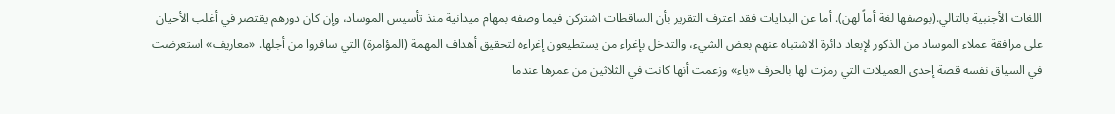اللغات الأجنبية بالتالي.(بوصفها لغة أماً لهن). أما عن البدايات فقد اعترف التقرير بأن الساقطات اشتركن فيما وصفه بمهام ميدانية منذ تأسيس الموساد، وإن كان دورهم يقتصر في أغلب الأحيان على مرافقة عملاء الموساد من الذكور لإبعاد دائرة الاشتباه عنهم بعض الشيء، والتدخل بإغراء من يستطيعون إغراءه لتحقيق أهداف المهمة (المؤامرة) التي سافروا من أجلها. «معاريف» استعرضت في السياق نفسه قصة إحدى العميلات التي رمزت لها بالحرف «ياء» وزعمت أنها كانت في الثلاثين من عمرها عندما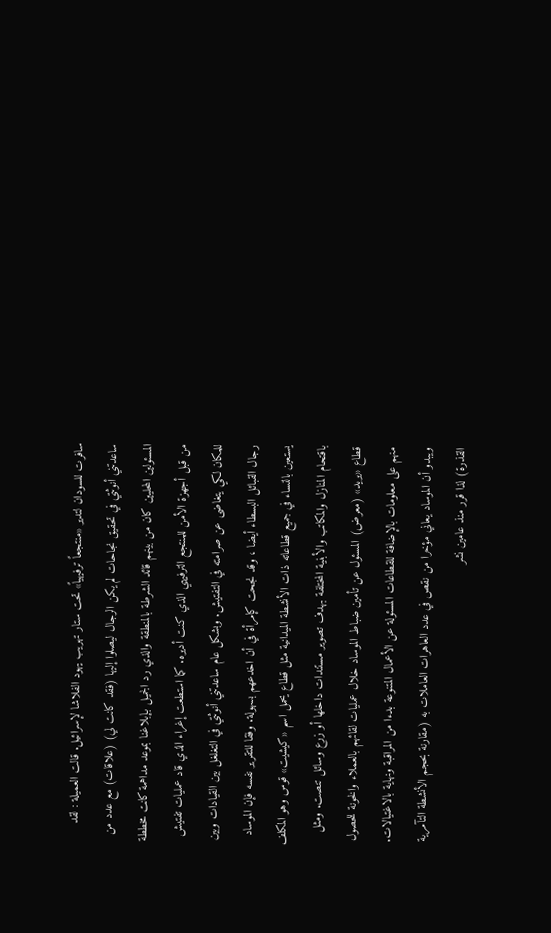سافرت للسودان لتدير «منتجعاً ترفيهياً» تحت ستار تهريب يهود الفلاشا لإسرائيل. قالت العميلة : لقد ساعدتني أنوثتي في تحقيق نجاحات لم يكن الرجال ليصلوا إليها (فقد كانت لي) (علاقات) مع عدد من المسئولين المحليين كان من بينهم قائد الشرطة بالمنطقة والذي رد الجميل بإبلاغنا بموعد مداهمة كانت مخططة من قبل أجهزة الأمن للمنتجع الترفيهي الذي كنت أديره. كما استطعت إغراء الذي قاد عمليات تفتيش للمكان لكي يتغاضى عن صرامته في التفتيش. وبشكل عام ساعدتني أنوثتي في التغلغل بين القيادات وبين رجال القبائل البسطاء أيضا ، وقد نجحت كإمرأة في أن اخدعهم بسهولة. وفقا للتقرير نفسه فإن الموساد يستعين بالنساء في جميع قطاعاته ذات الأنشطة الميدانية مثل قطاع يحمل اسم «كيشيت» قوس وهو المكلف باقتحام المنازل والمكاتب والأبنية المختلفة بهدف تصوير مستندات داخلها أو زرع وسائل تنصت. ومثل قطاع «يريد» (معرض) المسئول عن تأمين ضباط الموساد خلال عمليات لقائهم بالعملاء والخونة للحصول منهم على معلومات بالإضافة للقطاعات المسئولة عن الأعمال المتنوعة بدءا من المراقبة ونهاية بالاغتيالات. ويبدو أن الموساد يعاني مؤخرا من نقص في عدد العاهرات العاملات به (مقارنة بحجم الأنشطة التآمرية القذرة) لذا قرر منذ عامين نشر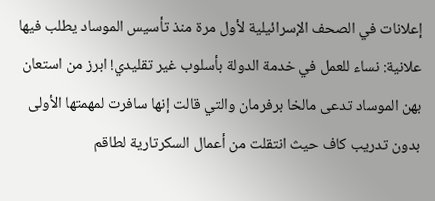إعلانات في الصحف الإسرائيلية لأول مرة منذ تأسيس الموساد يطلب فيها علانية: نساء للعمل في خدمة الدولة بأسلوب غير تقليدي! ابرز من استعان بهن الموساد تدعى مالخا برفرمان والتي قالت إنها سافرت لمهمتها الأولى بدون تدريب كاف حيث انتقلت من أعمال السكرتارية لطاقم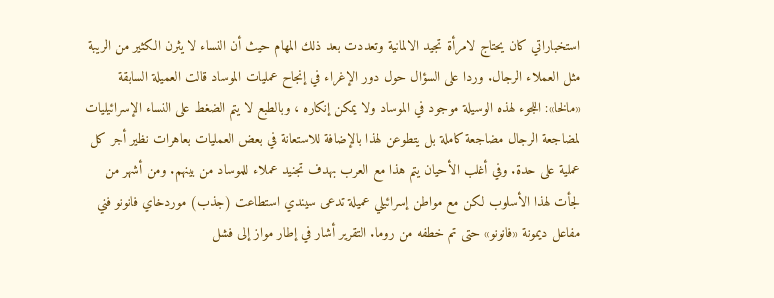استخباراتي كان يحتاج لامرأة تجيد الالمانية وتعددت بعد ذلك المهام حيث أن النساء لا يثرن الكثير من الريبة مثل العملاء الرجال. وردا على السؤال حول دور الإغراء في إنجاح عمليات الموساد قالت العميلة السابقة «مالخا»: اللجوء لهذه الوسيلة موجود في الموساد ولا يمكن إنكاره ، وبالطبع لا يتم الضغط على النساء الإسرائيليات لمضاجعة الرجال مضاجعة كاملة بل يتطوعن لهذا بالإضافة للاستعانة في بعض العمليات بعاهرات نظير أجر كل عملية على حدة. وفي أغلب الأحيان يتم هذا مع العرب بهدف تجنيد عملاء للموساد من بينهم. ومن أشهر من لجأت لهذا الأسلوب لكن مع مواطن إسرائيلي عميلة تدعى سيندي استطاعت (جذب) موردخاي فانونو فني مفاعل ديمونة «فانونو» حتى تم خطفه من روما. التقرير أشار في إطار مواز إلى فشل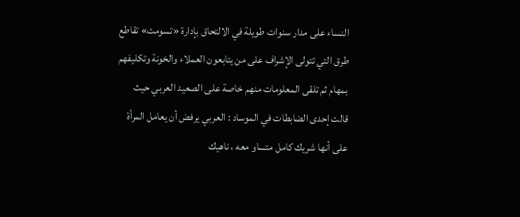النساء على مدار سنوات طويلة في الالتحاق بإدارة «تسومت» تقاطع طرق التي تتولى الإشراف على من يتابعون العملاء والخونة وتكليفهم بمهام ثم تلقى المعلومات منهم خاصة على الصعيد العربي حيث قالت إحدى الضابطات في الموساد : العربي يرفض أن يعامل المرأة على أنها شريك كامل متساو معه ، ناهيك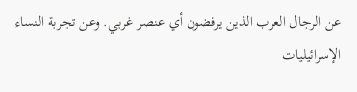عن الرجال العرب الذين يرفضون أي عنصر غربي. وعن تجربة النساء الإسرائيليات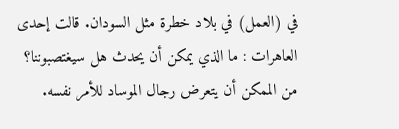في (العمل) في بلاد خطرة مثل السودان. قالت إحدى العاهرات : ما الذي يمكن أن يحدث هل سيغتصبوننا؟ من الممكن أن يتعرض رجال الموساد للأمر نفسه.